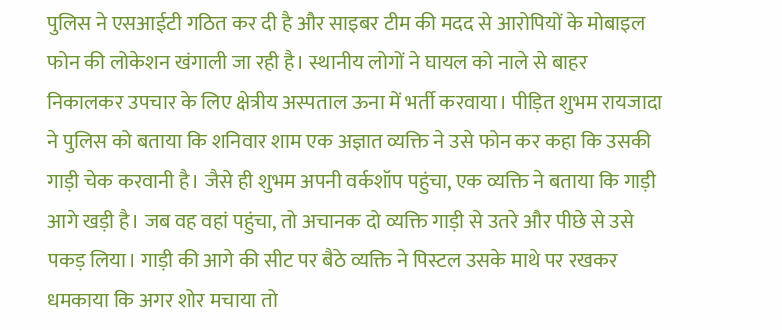पुलिस ने एसआईटी गठित कर दी है और साइबर टीम की मदद से आरोपियों के मोबाइल फोन की लोकेशन खंगाली जा रही है। स्थानीय लोगों ने घायल को नाले से बाहर निकालकर उपचार के लिए क्षेत्रीय अस्पताल ऊना में भर्ती करवाया। पीड़ित शुभम रायजादा ने पुलिस को बताया कि शनिवार शाम एक अज्ञात व्यक्ति ने उसे फोन कर कहा कि उसकी गाड़ी चेक करवानी है। जैसे ही शुभम अपनी वर्कशॉप पहुंचा, एक व्यक्ति ने बताया कि गाड़ी आगे खड़ी है। जब वह वहां पहुंचा, तो अचानक दो व्यक्ति गाड़ी से उतरे और पीछे से उसे पकड़ लिया। गाड़ी की आगे की सीट पर बैठे व्यक्ति ने पिस्टल उसके माथे पर रखकर धमकाया कि अगर शोर मचाया तो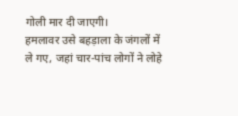गोली मार दी जाएगी।
हमलावर उसे बहड़ाला के जंगलों में ले गए, जहां चार-पांच लोगों ने लोहे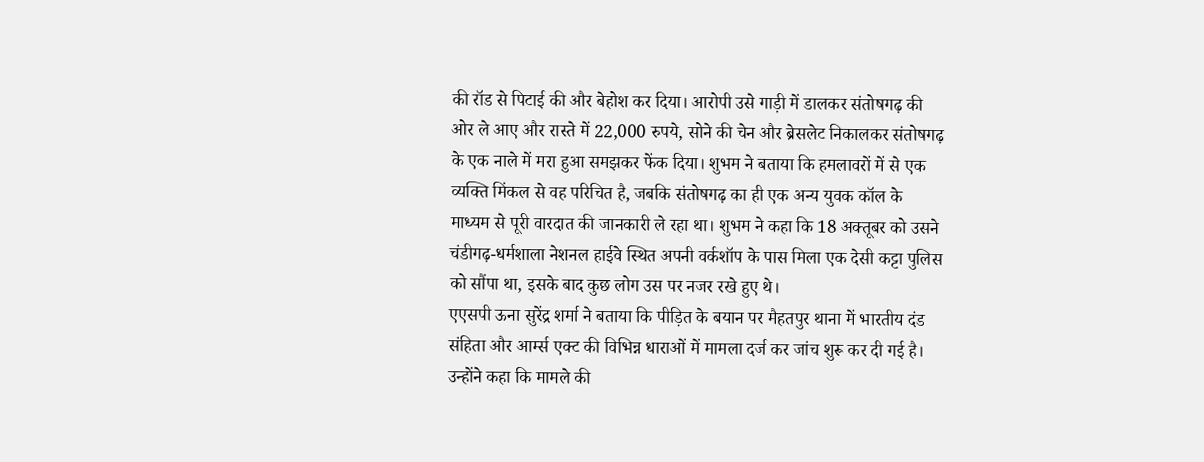की रॉड से पिटाई की और बेहोश कर दिया। आरोपी उसे गाड़ी में डालकर संतोषगढ़ की ओर ले आए और रास्ते में 22,000 रुपये, सोने की चेन और ब्रेसलेट निकालकर संतोषगढ़ के एक नाले में मरा हुआ समझकर फेंक दिया। शुभम ने बताया कि हमलावरों में से एक व्यक्ति मिंकल से वह परिचित है, जबकि संतोषगढ़ का ही एक अन्य युवक कॉल के माध्यम से पूरी वारदात की जानकारी ले रहा था। शुभम ने कहा कि 18 अक्तूबर को उसने चंडीगढ़-धर्मशाला नेशनल हाईवे स्थित अपनी वर्कशॉप के पास मिला एक देसी कट्टा पुलिस को सौंपा था, इसके बाद कुछ लोग उस पर नजर रखे हुए थे।
एएसपी ऊना सुरेंद्र शर्मा ने बताया कि पीड़ित के बयान पर मैहतपुर थाना में भारतीय दंड संहिता और आर्म्स एक्ट की विभिन्न धाराओं में मामला दर्ज कर जांच शुरू कर दी गई है। उन्होंने कहा कि मामले की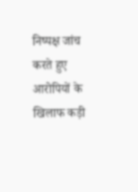निष्पक्ष जांच करते हुए आरोपियों के खिलाफ कड़ी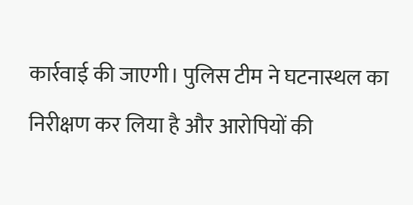कार्रवाई की जाएगी। पुलिस टीम ने घटनास्थल का निरीक्षण कर लिया है और आरोपियों की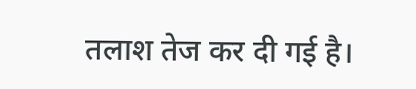तलाश तेज कर दी गई है।